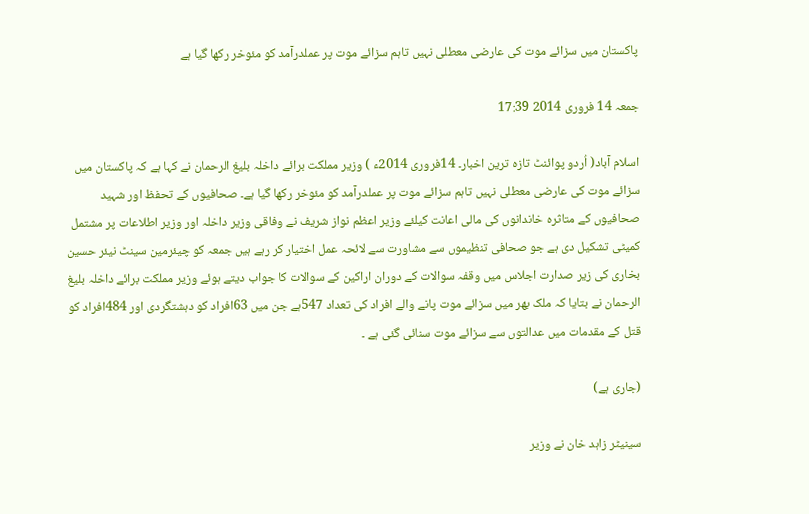پاکستان میں سزائے موت کی عارضی معطلی نہیں تاہم سزائے موت پر عملدرآمد کو مئوخر رکھا گیا ہے

جمعہ 14 فروری 2014 17:39

اسلام آباد( اُردو پوائنٹ تازہ ترین اخبار۔ 14فروری 2014ء ) وزیر مملکت برائے داخلہ بلیغ الرحمان نے کہا ہے کہ پاکستان میں سزائے موت کی عارضی معطلی نہیں تاہم سزائے موت پر عملدرآمد کو مئوخر رکھا گیا ہے۔ صحافیوں کے تحفظ اور شہید صحافیوں کے متاثرہ خاندانوں کی مالی اعانت کیلئے وزیر اعظم نواز شریف نے وفاقی وزیر داخلہ اور وزیر اطلاعات پر مشتمل کمیٹی تشکیل دی ہے جو صحافی تنظیموں سے مشاورت سے لائحہ عمل اختیار کر رہے ہیں جمعہ کو چیئرمین سینٹ نیئر حسین بخاری کی زیر صدارت اجلاس میں وقفہ سوالات کے دوران اراکین کے سوالات کا جواب دیتے ہوئے وزیر مملکت برائے داخلہ بلیغ الرحمان نے بتایا کہ ملک بھر میں سزائے موت پانے والے افراد کی تعداد 547ہے جن میں 63افراد کو دہشتگردی اور 484افراد کو قتل کے مقدمات میں عدالتوں سے سزائے موت سنائی گئی ہے ۔

(جاری ہے)

سینیٹر زاہد خان نے وزیر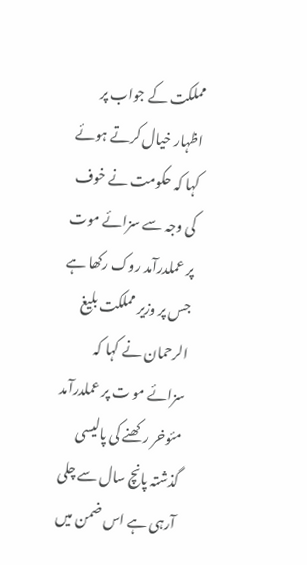مملکت کے جواب پر اظہار خیال کرتے ہوئے کہا کہ حکومت نے خوف کی وجہ سے سزائے موت پر عملدرآمد روک رکھا ہے جس پر وزیر مملکت بلیغ الرحمان نے کہا کہ سزائے مو ت پر عملدرآمد مئوخر رکھنے کی پالیسی گذشتہ پانچ سال سے چلی آرہی ہے اس ضمن میں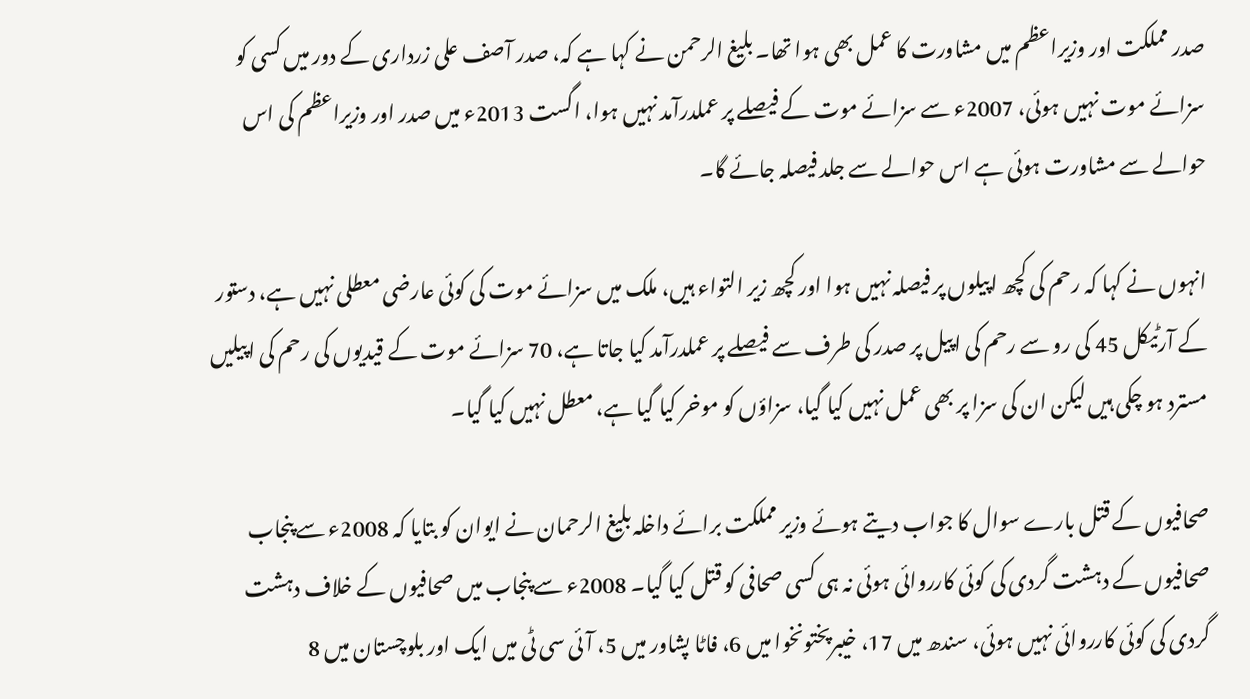صدر مملکت اور وزیراعظم میں مشاورت کا عمل بھی ہوا تھا۔ بلیغ الرحمن نے کہا ہے کہ، صدر آصف علی زرداری کے دور میں کسی کو سزائے موت نہیں ہوئی، 2007ء سے سزائے موت کے فیصلے پر عملدرآمد نہیں ہوا، اگست 2013ء میں صدر اور وزیراعظم کی اس حوالے سے مشاورت ہوئی ہے اس حوالے سے جلد فیصلہ جائے گا۔

انہوں نے کہا کہ رحم کی کچھ اپیلوں پر فیصلہ نہیں ہوا اور کچھ زیر التواء ہیں، ملک میں سزائے موت کی کوئی عارضی معطلی نہیں ہے، دستور کے آرٹیکل 45 کی رو سے رحم کی اپیل پر صدر کی طرف سے فیصلے پر عملدرآمد کیا جاتا ہے، 70 سزائے موت کے قیدیوں کی رحم کی اپیلیں مسترد ہو چکی ہیں لیکن ان کی سزا پر بھی عمل نہیں کیا گیا، سزاؤں کو موخر کیا گیا ہے، معطل نہیں کیا گیا۔

صحافیوں کے قتل بارے سوال کا جواب دیتے ہوئے وزیر مملکت برائے داخلہ بلیغ الرحمان نے ایوان کو بتایا کہ 2008ء سے پنجاب صحافیوں کے دہشت گردی کی کوئی کارروائی ہوئی نہ ہی کسی صحافی کو قتل کیا گیا۔ 2008ء سے پنجاب میں صحافیوں کے خلاف دہشت گردی کی کوئی کارروائی نہیں ہوئی، سندھ میں 17، خیبرپختونخوا میں 6، فاٹا پشاور میں 5، آئی سی ٹی میں ایک اور بلوچستان میں 8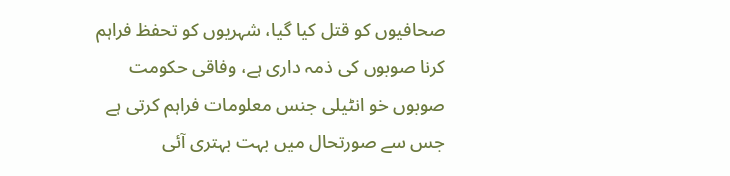صحافیوں کو قتل کیا گیا، شہریوں کو تحفظ فراہم کرنا صوبوں کی ذمہ داری ہے، وفاقی حکومت صوبوں خو انٹیلی جنس معلومات فراہم کرتی ہے جس سے صورتحال میں بہت بہتری آئی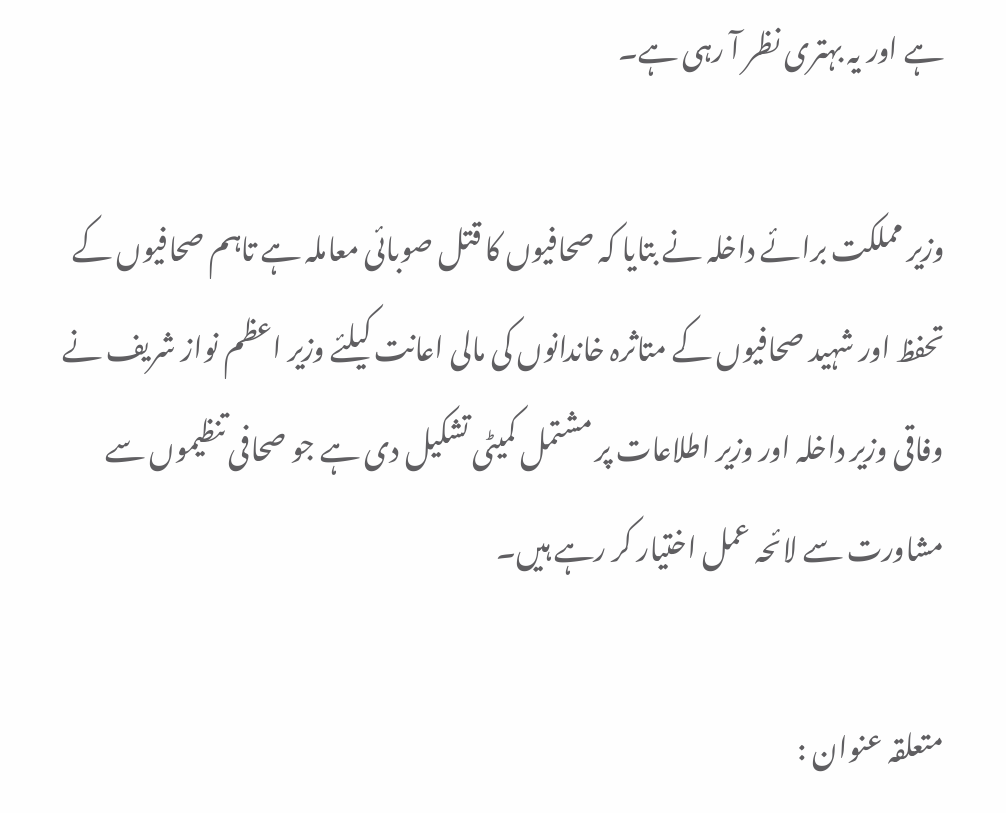ہے اور یہ بہتری نظر آ رہی ہے۔

وزیر مملکت برائے داخلہ نے بتایا کہ صحافیوں کا قتل صوبائی معاملہ ہے تاہم صحافیوں کے تحفظ اور شہید صحافیوں کے متاثرہ خاندانوں کی مالی اعانت کیلئے وزیر اعظم نواز شریف نے وفاقی وزیر داخلہ اور وزیر اطلاعات پر مشتمل کمیٹی تشکیل دی ہے جو صحافی تنظیموں سے مشاورت سے لائحہ عمل اختیار کر رہے ہیں۔

متعلقہ عنوان :